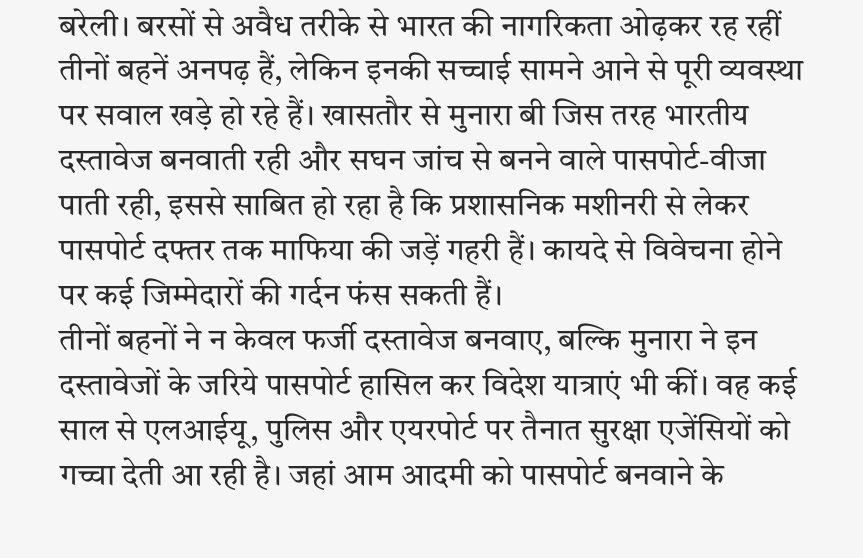बरेली। बरसों से अवैध तरीके से भारत की नागरिकता ओढ़कर रह रहीं तीनों बहनें अनपढ़ हैं, लेकिन इनकी सच्चाई सामने आने से पूरी व्यवस्था पर सवाल खड़े हो रहे हैं। खासतौर से मुनारा बी जिस तरह भारतीय दस्तावेज बनवाती रही और सघन जांच से बनने वाले पासपोर्ट-वीजा पाती रही, इससे साबित हो रहा है कि प्रशासनिक मशीनरी से लेकर पासपोर्ट दफ्तर तक माफिया की जड़ें गहरी हैं। कायदे से विवेचना होने पर कई जिम्मेदारों की गर्दन फंस सकती हैं।
तीनों बहनों ने न केवल फर्जी दस्तावेज बनवाए, बल्कि मुनारा ने इन दस्तावेजों के जरिये पासपोर्ट हासिल कर विदेश यात्राएं भी कीं। वह कई साल से एलआईयू, पुलिस और एयरपोर्ट पर तैनात सुरक्षा एजेंसियों को गच्चा देती आ रही है। जहां आम आदमी को पासपोर्ट बनवाने के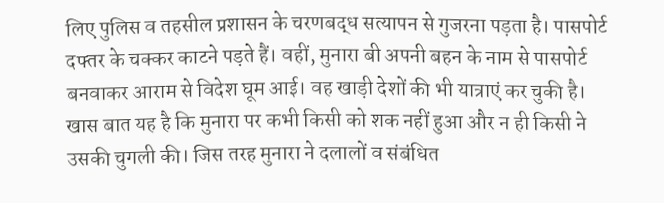लिए पुलिस व तहसील प्रशासन के चरणबद्ध सत्यापन से गुजरना पड़ता है। पासपोर्ट दफ्तर के चक्कर काटने पड़ते हैं। वहीं, मुनारा बी अपनी बहन के नाम से पासपोर्ट बनवाकर आराम से विदेश घूम आई। वह खाड़ी देशों की भी यात्राएं कर चुकी है।
खास बात यह है कि मुनारा पर कभी किसी को शक नहीं हुआ और न ही किसी ने उसकी चुगली की। जिस तरह मुनारा ने दलालों व संबंधित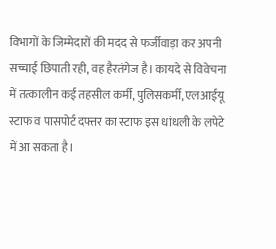विभागों के जिम्मेदारों की मदद से फर्जीवाड़ा कर अपनी सच्चाई छिपाती रही, वह हैरतंगेज है। कायदे से विवेचना में तत्कालीन कई तहसील कर्मी, पुलिसकर्मी, एलआईयू स्टाफ व पासपोर्ट दफ्तर का स्टाफ इस धांधली के लपेटे में आ सकता है।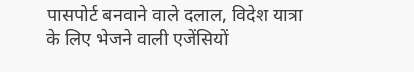पासपोर्ट बनवाने वाले दलाल, विदेश यात्रा के लिए भेजने वाली एजेंसियों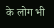के लोग भी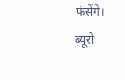फंसेंगे। ब्यूरो